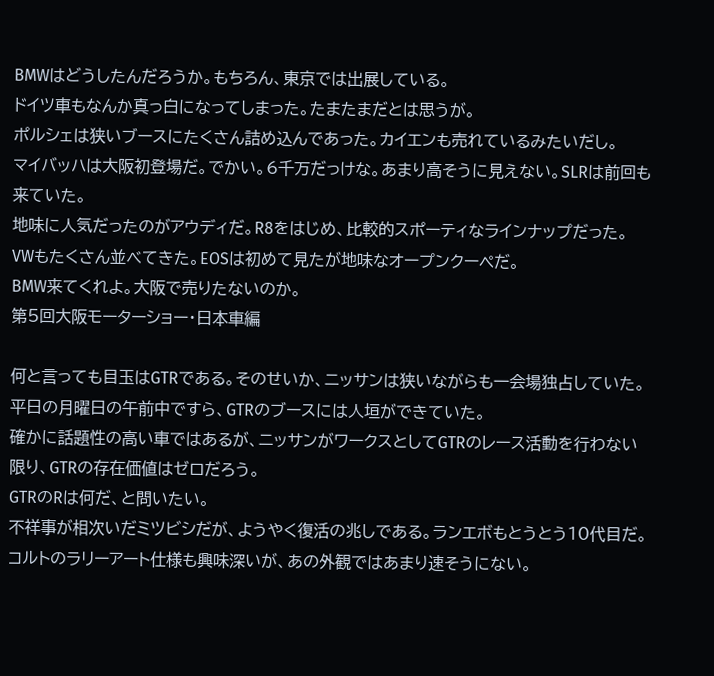BMWはどうしたんだろうか。もちろん、東京では出展している。
ドイツ車もなんか真っ白になってしまった。たまたまだとは思うが。
ポルシェは狭いブースにたくさん詰め込んであった。カイエンも売れているみたいだし。
マイバッハは大阪初登場だ。でかい。6千万だっけな。あまり高そうに見えない。SLRは前回も来ていた。
地味に人気だったのがアウディだ。R8をはじめ、比較的スポーティなラインナップだった。
VWもたくさん並べてきた。EOSは初めて見たが地味なオープンクーペだ。
BMW来てくれよ。大阪で売りたないのか。
第5回大阪モーターショー・日本車編

何と言っても目玉はGTRである。そのせいか、ニッサンは狭いながらも一会場独占していた。
平日の月曜日の午前中ですら、GTRのブースには人垣ができていた。
確かに話題性の高い車ではあるが、ニッサンがワークスとしてGTRのレース活動を行わない限り、GTRの存在価値はゼロだろう。
GTRのRは何だ、と問いたい。
不祥事が相次いだミツビシだが、ようやく復活の兆しである。ランエボもとうとう10代目だ。
コルトのラリーアート仕様も興味深いが、あの外観ではあまり速そうにない。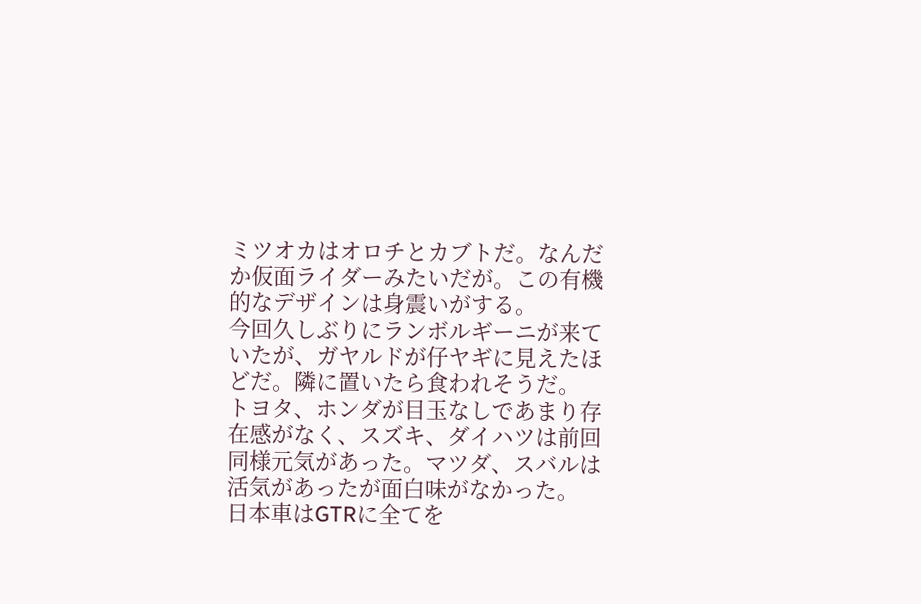ミツオカはオロチとカブトだ。なんだか仮面ライダーみたいだが。この有機的なデザインは身震いがする。
今回久しぶりにランボルギーニが来ていたが、ガヤルドが仔ヤギに見えたほどだ。隣に置いたら食われそうだ。
トヨタ、ホンダが目玉なしであまり存在感がなく、スズキ、ダイハツは前回同様元気があった。マツダ、スバルは活気があったが面白味がなかった。
日本車はGTRに全てを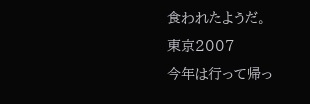食われたようだ。
東京2007
今年は行って帰っ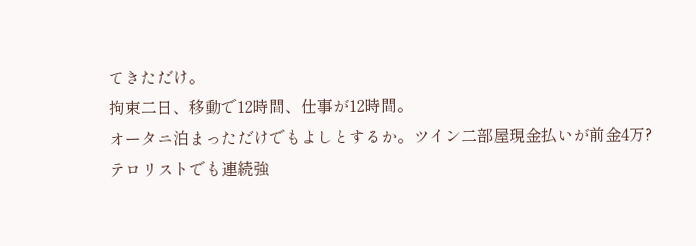てきただけ。
拘束二日、移動で12時間、仕事が12時間。
オータニ泊まっただけでもよしとするか。ツイン二部屋現金払いが前金4万?
テロリストでも連続強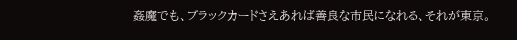姦魔でも、ブラックカードさえあれば善良な市民になれる、それが東京。